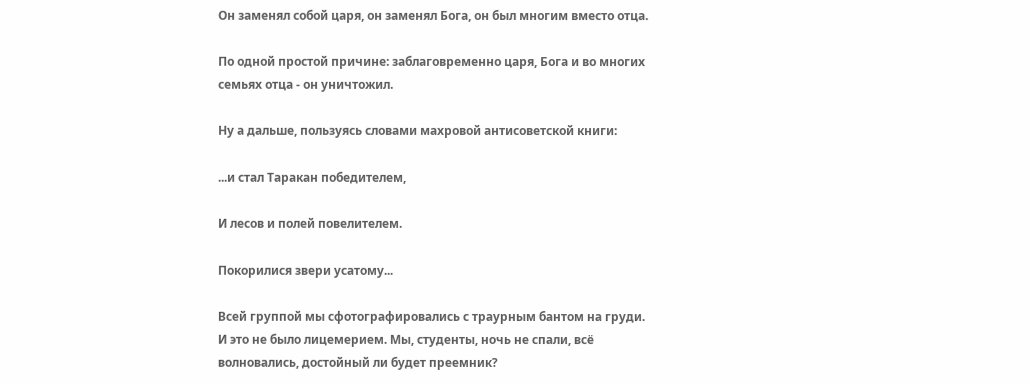Он заменял собой царя, он заменял Бога, он был многим вместо отца.

По одной простой причине: заблаговременно царя, Бога и во многих семьях отца - он уничтожил.

Ну а дальше, пользуясь словами махровой антисоветской книги:

...и стал Таракан победителем,

И лесов и полей повелителем.

Покорилися звери усатому...

Всей группой мы сфотографировались с траурным бантом на груди. И это не было лицемерием. Мы, студенты, ночь не спали, всё волновались, достойный ли будет преемник?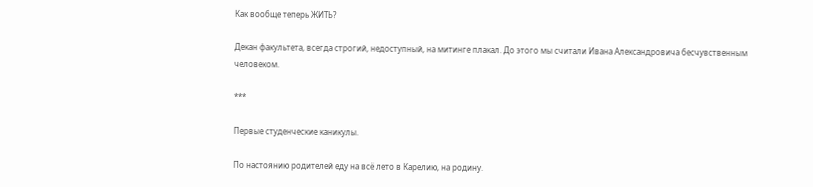Как вообще теперь ЖИТЬ?

Декан факультета, всегда строгий, недоступный, на митинге плакал. До этого мы считали Ивана Александровича бесчувственным человеком.

***

Первые студенческие каникулы.

По настоянию родителей еду на всё лето в Карелию, на родину.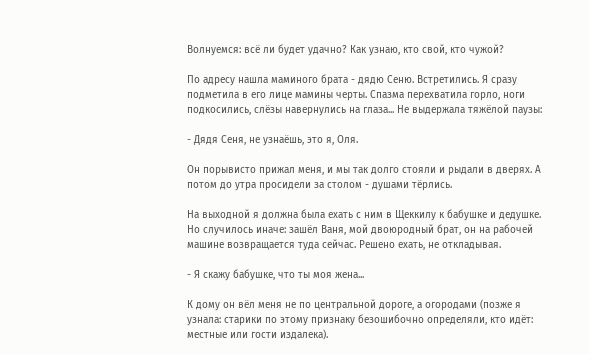Волнуемся: всё ли будет удачно? Как узнаю, кто свой, кто чужой?

По адресу нашла маминого брата - дядю Сеню. Встретились. Я сразу подметила в его лице мамины черты. Спазма перехватила горло, ноги подкосились, слёзы навернулись на глаза... Не выдержала тяжёлой паузы:

- Дядя Сеня, не узнаёшь, это я, Оля.

Он порывисто прижал меня, и мы так долго стояли и рыдали в дверях. А потом до утра просидели за столом - душами тёрлись.

На выходной я должна была ехать с ним в Щеккилу к бабушке и дедушке. Но случилось иначе: зашёл Ваня, мой двоюродный брат, он на рабочей машине возвращается туда сейчас. Решено ехать, не откладывая.

- Я скажу бабушке, что ты моя жена...

К дому он вёл меня не по центральной дороге, а огородами (позже я узнала: старики по этому признаку безошибочно определяли, кто идёт: местные или гости издалека).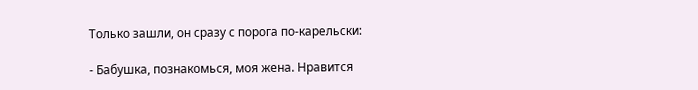Только зашли, он сразу с порога по-карельски:

- Бабушка, познакомься, моя жена. Нравится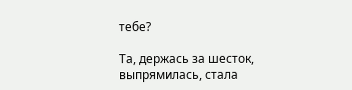тебе?

Та, держась за шесток, выпрямилась, стала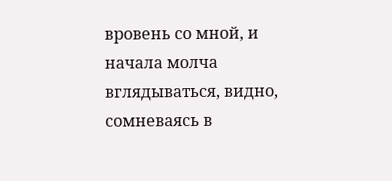вровень со мной, и начала молча вглядываться, видно, сомневаясь в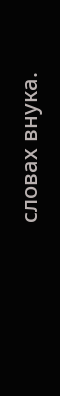словах внука.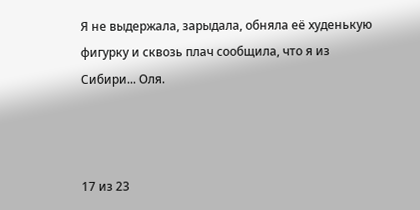Я не выдержала, зарыдала, обняла её худенькую фигурку и сквозь плач сообщила, что я из Сибири... Оля.



17 из 23